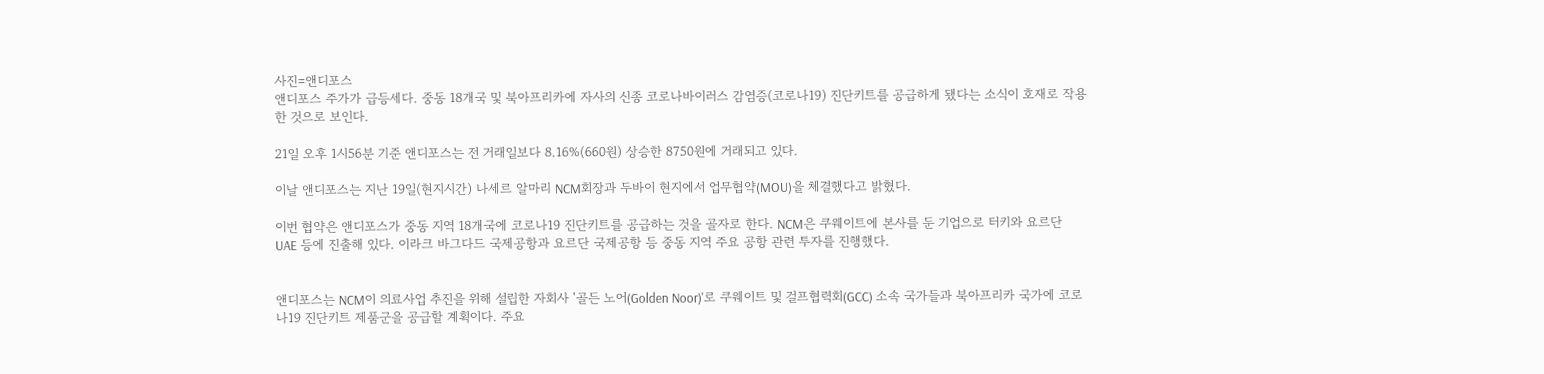사진=앤디포스
앤디포스 주가가 급등세다. 중동 18개국 및 북아프리카에 자사의 신종 코로나바이러스 감염증(코로나19) 진단키트를 공급하게 됐다는 소식이 호재로 작용한 것으로 보인다.

21일 오후 1시56분 기준 앤디포스는 전 거래일보다 8.16%(660원) 상승한 8750원에 거래되고 있다.

이날 앤디포스는 지난 19일(현지시간) 나세르 알마리 NCM회장과 두바이 현지에서 업무협약(MOU)을 체결했다고 밝혔다.

이번 협약은 앤디포스가 중동 지역 18개국에 코로나19 진단키트를 공급하는 것을 골자로 한다. NCM은 쿠웨이트에 본사를 둔 기업으로 터키와 요르단 UAE 등에 진출해 있다. 이라크 바그다드 국제공항과 요르단 국제공항 등 중동 지역 주요 공항 관련 투자를 진행했다.


앤디포스는 NCM이 의료사업 추진을 위해 설립한 자회사 '골든 노어(Golden Noor)'로 쿠웨이트 및 걸프협력회(GCC) 소속 국가들과 북아프리카 국가에 코로나19 진단키트 제품군을 공급할 계획이다. 주요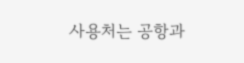사용처는 공항과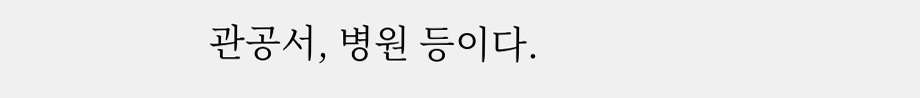관공서, 병원 등이다.